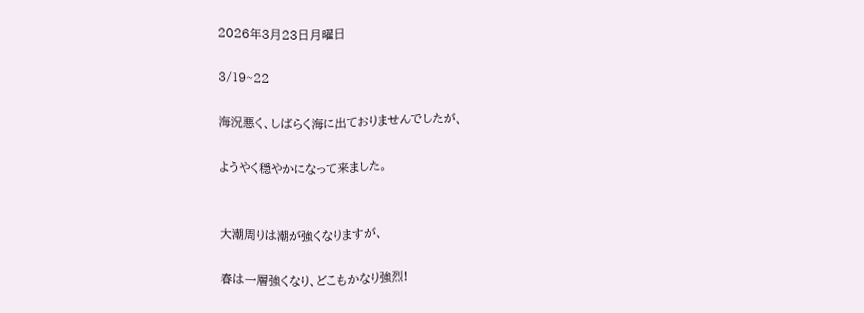2026年3月23日月曜日

3/19~22

海況悪く、しばらく海に出ておりませんでしたが、

ようやく穏やかになって来ました。


大潮周りは潮が強くなりますが、

春は一層強くなり、どこもかなり強烈!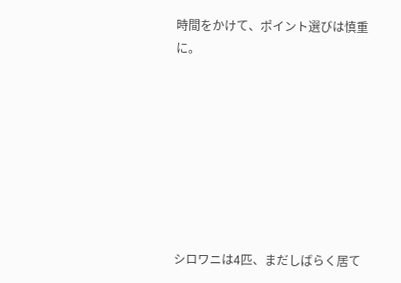時間をかけて、ポイント選びは慎重に。








シロワニは4匹、まだしばらく居て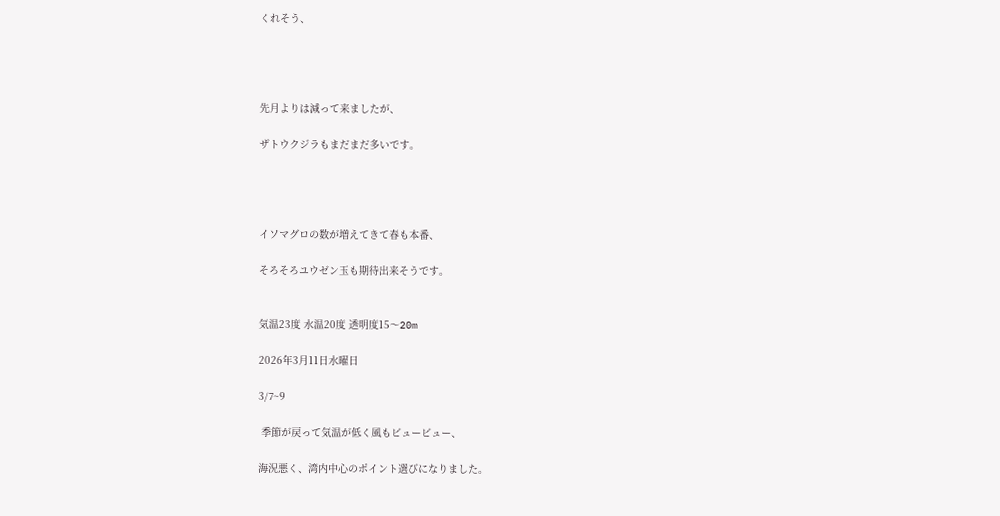くれそう、




先月よりは減って来ましたが、

ザトウクジラもまだまだ多いです。




イソマグロの数が増えてきて春も本番、

そろそろユウゼン玉も期待出来そうです。


気温23度 水温20度 透明度15〜20m

2026年3月11日水曜日

3/7~9

 季節が戻って気温が低く風もビュービュー、

海況悪く、湾内中心のポイント選びになりました。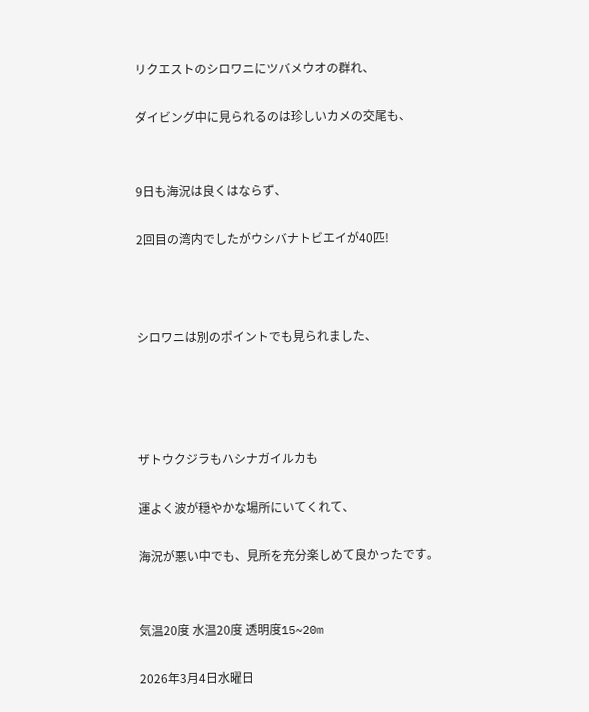リクエストのシロワニにツバメウオの群れ、

ダイビング中に見られるのは珍しいカメの交尾も、


9日も海況は良くはならず、

2回目の湾内でしたがウシバナトビエイが40匹!



シロワニは別のポイントでも見られました、




ザトウクジラもハシナガイルカも

運よく波が穏やかな場所にいてくれて、

海況が悪い中でも、見所を充分楽しめて良かったです。


気温20度 水温20度 透明度15~20m

2026年3月4日水曜日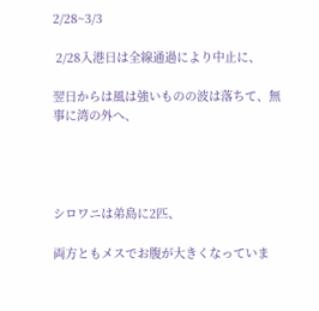2/28~3/3

 2/28入港日は全線通過により中止に、

翌日からは風は強いものの波は落ちて、無事に湾の外へ、




シロワニは弟島に2匹、

両方ともメスでお腹が大きくなっていま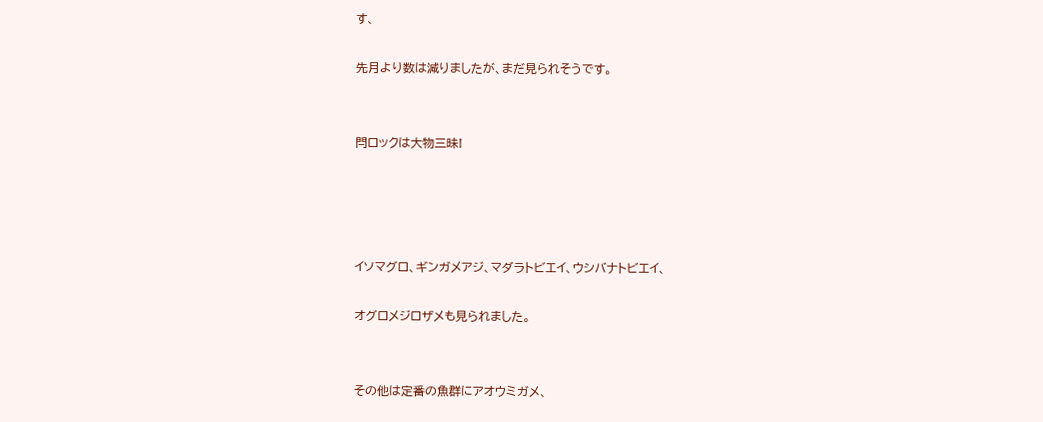す、

先月より数は減りましたが、まだ見られそうです。


閂ロックは大物三昧!




イソマグロ、ギンガメアジ、マダラトビエイ、ウシバナトビエイ、

オグロメジロザメも見られました。


その他は定番の魚群にアオウミガメ、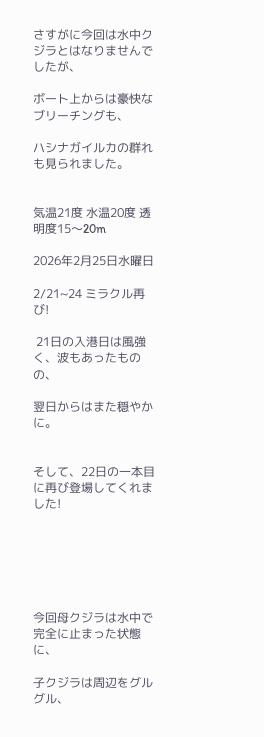さすがに今回は水中クジラとはなりませんでしたが、

ボート上からは豪快なブリーチングも、

ハシナガイルカの群れも見られました。


気温21度 水温20度 透明度15〜20m

2026年2月25日水曜日

2/21~24 ミラクル再び!

 21日の入港日は風強く、波もあったものの、

翌日からはまた穏やかに。


そして、22日の一本目に再び登場してくれました!






今回母クジラは水中で完全に止まった状態に、

子クジラは周辺をグルグル、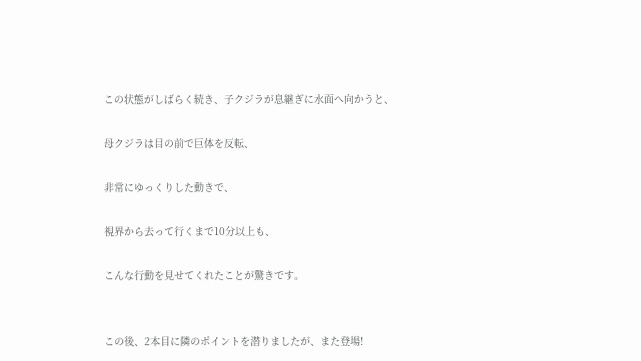この状態がしばらく続き、子クジラが息継ぎに水面へ向かうと、

母クジラは目の前で巨体を反転、

非常にゆっくりした動きで、

視界から去って行くまで10分以上も、

こんな行動を見せてくれたことが驚きです。


この後、2本目に隣のポイントを潜りましたが、また登場!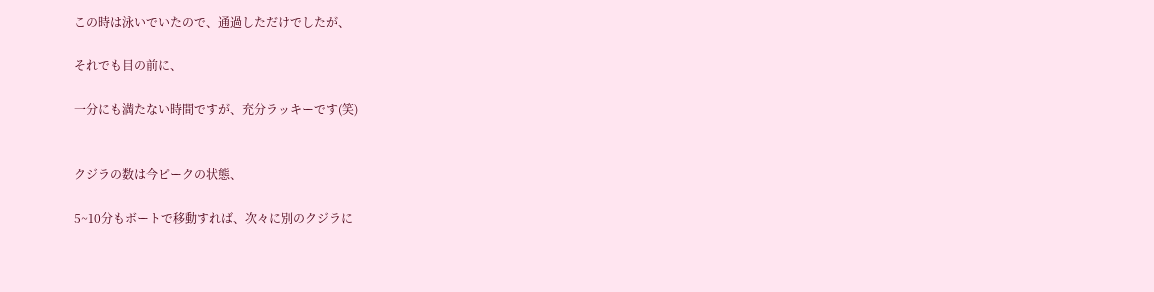この時は泳いでいたので、通過しただけでしたが、

それでも目の前に、

一分にも満たない時間ですが、充分ラッキーです(笑)


クジラの数は今ピークの状態、

5~10分もボートで移動すれば、次々に別のクジラに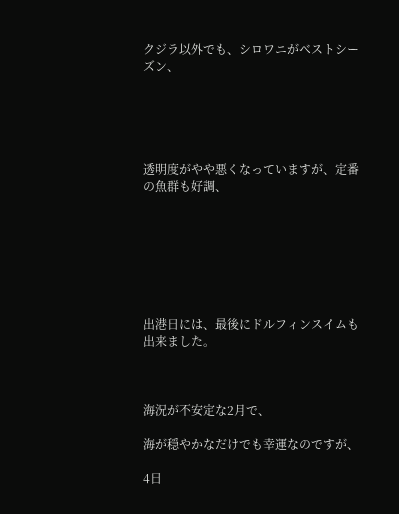クジラ以外でも、シロワニがベストシーズン、





透明度がやや悪くなっていますが、定番の魚群も好調、







出港日には、最後にドルフィンスイムも出来ました。



海況が不安定な2月で、

海が穏やかなだけでも幸運なのですが、

4日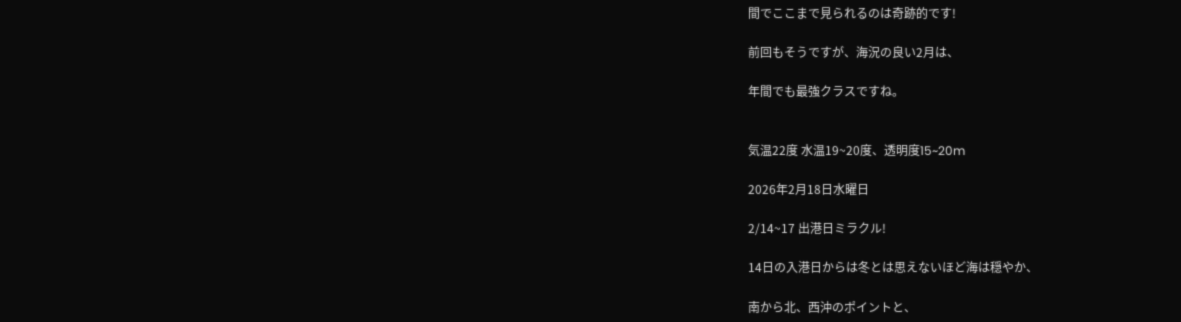間でここまで見られるのは奇跡的です!

前回もそうですが、海況の良い2月は、

年間でも最強クラスですね。


気温22度 水温19~20度、透明度15~20m

2026年2月18日水曜日

2/14~17 出港日ミラクル!

14日の入港日からは冬とは思えないほど海は穏やか、

南から北、西沖のポイントと、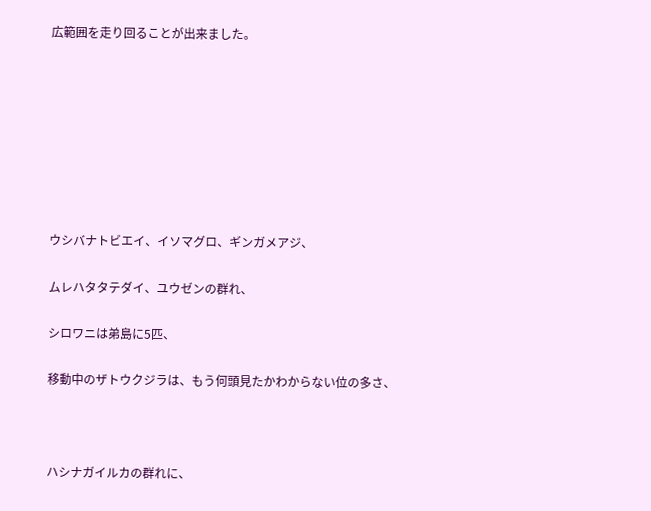広範囲を走り回ることが出来ました。








ウシバナトビエイ、イソマグロ、ギンガメアジ、

ムレハタタテダイ、ユウゼンの群れ、

シロワニは弟島に5匹、

移動中のザトウクジラは、もう何頭見たかわからない位の多さ、



ハシナガイルカの群れに、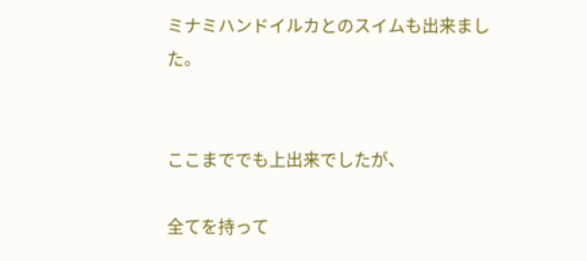ミナミハンドイルカとのスイムも出来ました。


ここまででも上出来でしたが、

全てを持って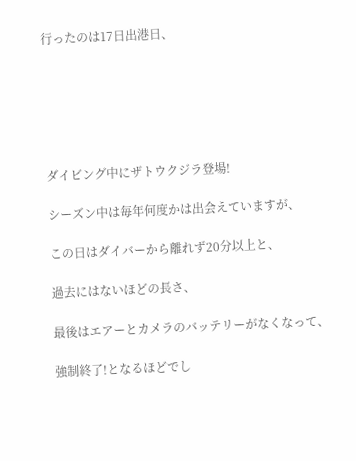行ったのは17日出港日、






ダイビング中にザトウクジラ登場!

シーズン中は毎年何度かは出会えていますが、

この日はダイバーから離れず20分以上と、

過去にはないほどの長さ、

最後はエアーとカメラのバッテリーがなくなって、

強制終了!となるほどでし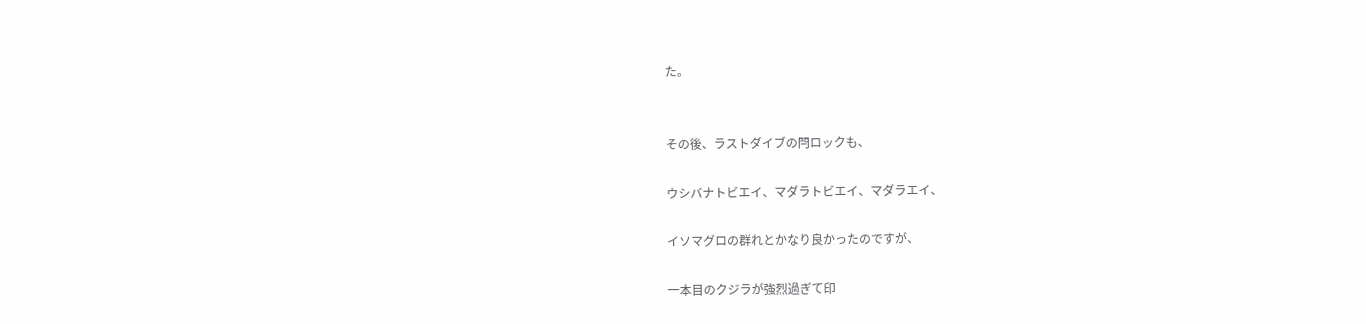た。


その後、ラストダイブの閂ロックも、

ウシバナトビエイ、マダラトビエイ、マダラエイ、

イソマグロの群れとかなり良かったのですが、

一本目のクジラが強烈過ぎて印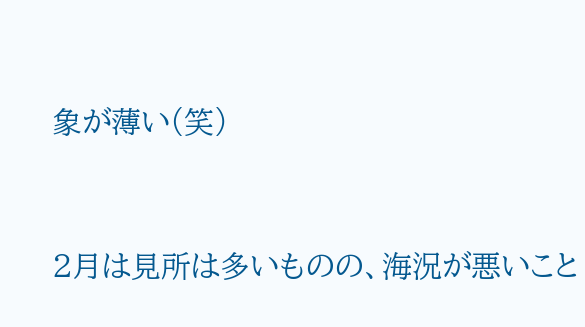象が薄い(笑)



2月は見所は多いものの、海況が悪いこと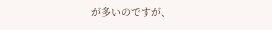が多いのですが、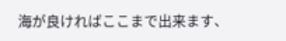海が良ければここまで出来ます、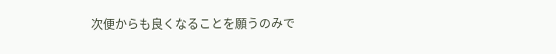次便からも良くなることを願うのみで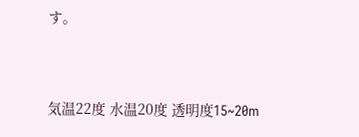す。


気温22度 水温20度 透明度15~20m